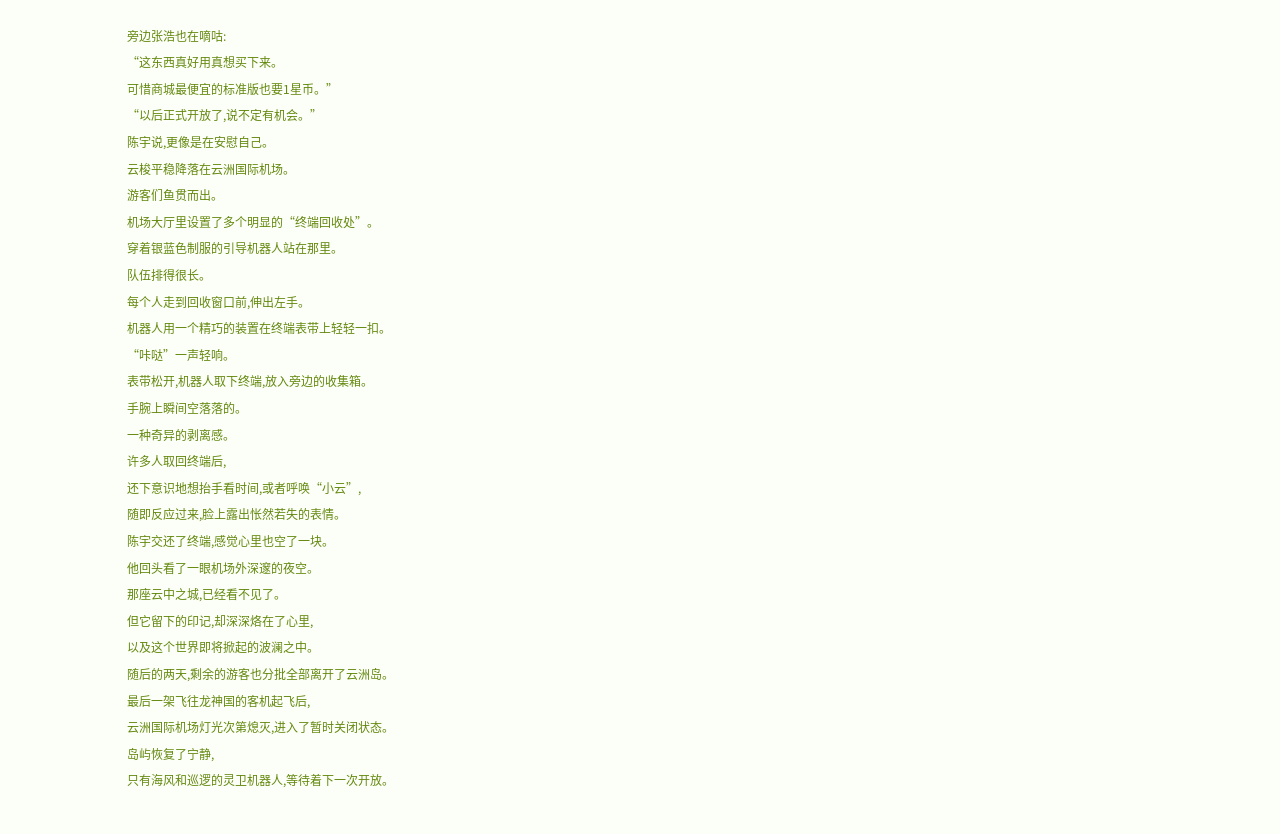旁边张浩也在嘀咕:
“这东西真好用真想买下来。
可惜商城最便宜的标准版也要1星币。”
“以后正式开放了,说不定有机会。”
陈宇说,更像是在安慰自己。
云梭平稳降落在云洲国际机场。
游客们鱼贯而出。
机场大厅里设置了多个明显的“终端回收处”。
穿着银蓝色制服的引导机器人站在那里。
队伍排得很长。
每个人走到回收窗口前,伸出左手。
机器人用一个精巧的装置在终端表带上轻轻一扣。
“咔哒”一声轻响。
表带松开,机器人取下终端,放入旁边的收集箱。
手腕上瞬间空落落的。
一种奇异的剥离感。
许多人取回终端后,
还下意识地想抬手看时间,或者呼唤“小云”,
随即反应过来,脸上露出怅然若失的表情。
陈宇交还了终端,感觉心里也空了一块。
他回头看了一眼机场外深邃的夜空。
那座云中之城,已经看不见了。
但它留下的印记,却深深烙在了心里,
以及这个世界即将掀起的波澜之中。
随后的两天,剩余的游客也分批全部离开了云洲岛。
最后一架飞往龙神国的客机起飞后,
云洲国际机场灯光次第熄灭,进入了暂时关闭状态。
岛屿恢复了宁静,
只有海风和巡逻的灵卫机器人,等待着下一次开放。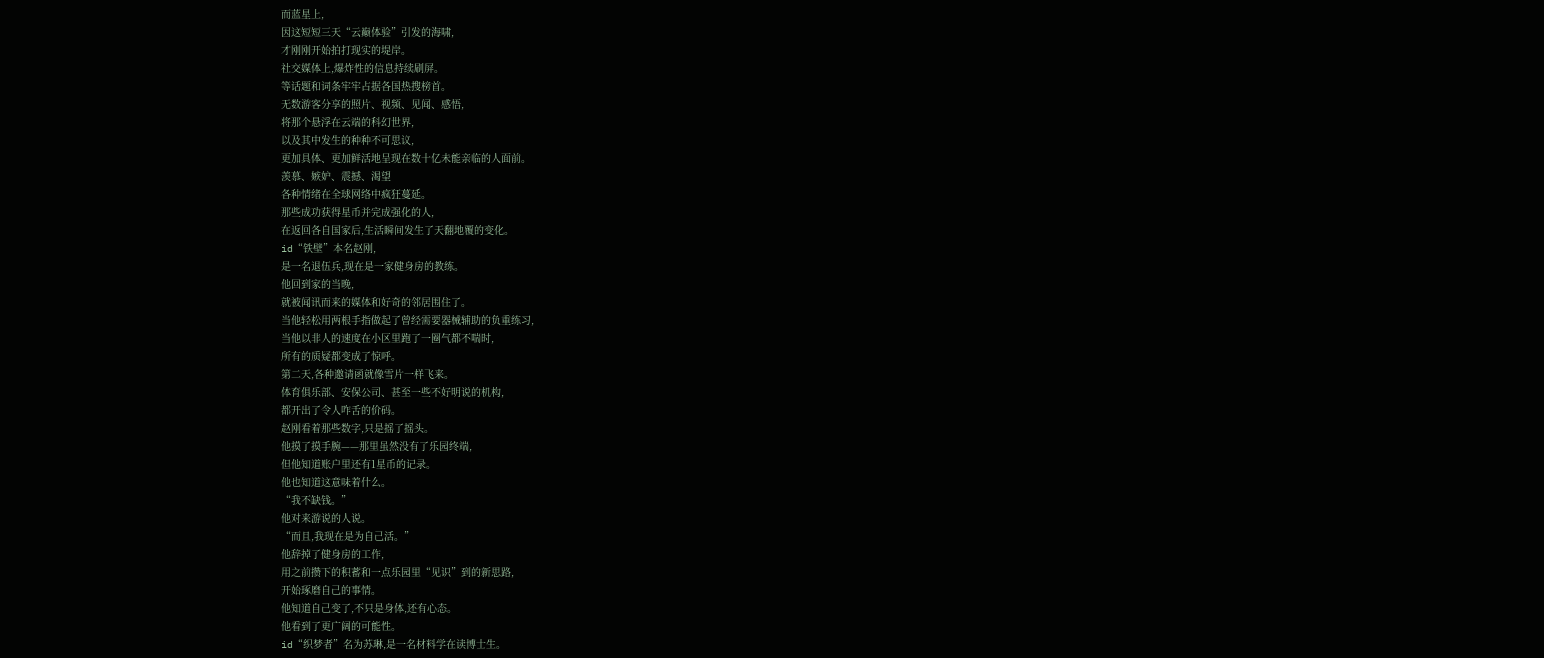而蓝星上,
因这短短三天“云巅体验”引发的海啸,
才刚刚开始拍打现实的堤岸。
社交媒体上,爆炸性的信息持续刷屏。
等话题和词条牢牢占据各国热搜榜首。
无数游客分享的照片、视频、见闻、感悟,
将那个悬浮在云端的科幻世界,
以及其中发生的种种不可思议,
更加具体、更加鲜活地呈现在数十亿未能亲临的人面前。
羡慕、嫉妒、震撼、渴望
各种情绪在全球网络中疯狂蔓延。
那些成功获得星币并完成强化的人,
在返回各自国家后,生活瞬间发生了天翻地覆的变化。
id“铁壁”本名赵刚,
是一名退伍兵,现在是一家健身房的教练。
他回到家的当晚,
就被闻讯而来的媒体和好奇的邻居围住了。
当他轻松用两根手指做起了曾经需要器械辅助的负重练习,
当他以非人的速度在小区里跑了一圈气都不喘时,
所有的质疑都变成了惊呼。
第二天,各种邀请函就像雪片一样飞来。
体育俱乐部、安保公司、甚至一些不好明说的机构,
都开出了令人咋舌的价码。
赵刚看着那些数字,只是摇了摇头。
他摸了摸手腕——那里虽然没有了乐园终端,
但他知道账户里还有1星币的记录。
他也知道这意味着什么。
“我不缺钱。”
他对来游说的人说。
“而且,我现在是为自己活。”
他辞掉了健身房的工作,
用之前攒下的积蓄和一点乐园里“见识”到的新思路,
开始琢磨自己的事情。
他知道自己变了,不只是身体,还有心态。
他看到了更广阔的可能性。
id“织梦者”名为苏琳,是一名材料学在读博士生。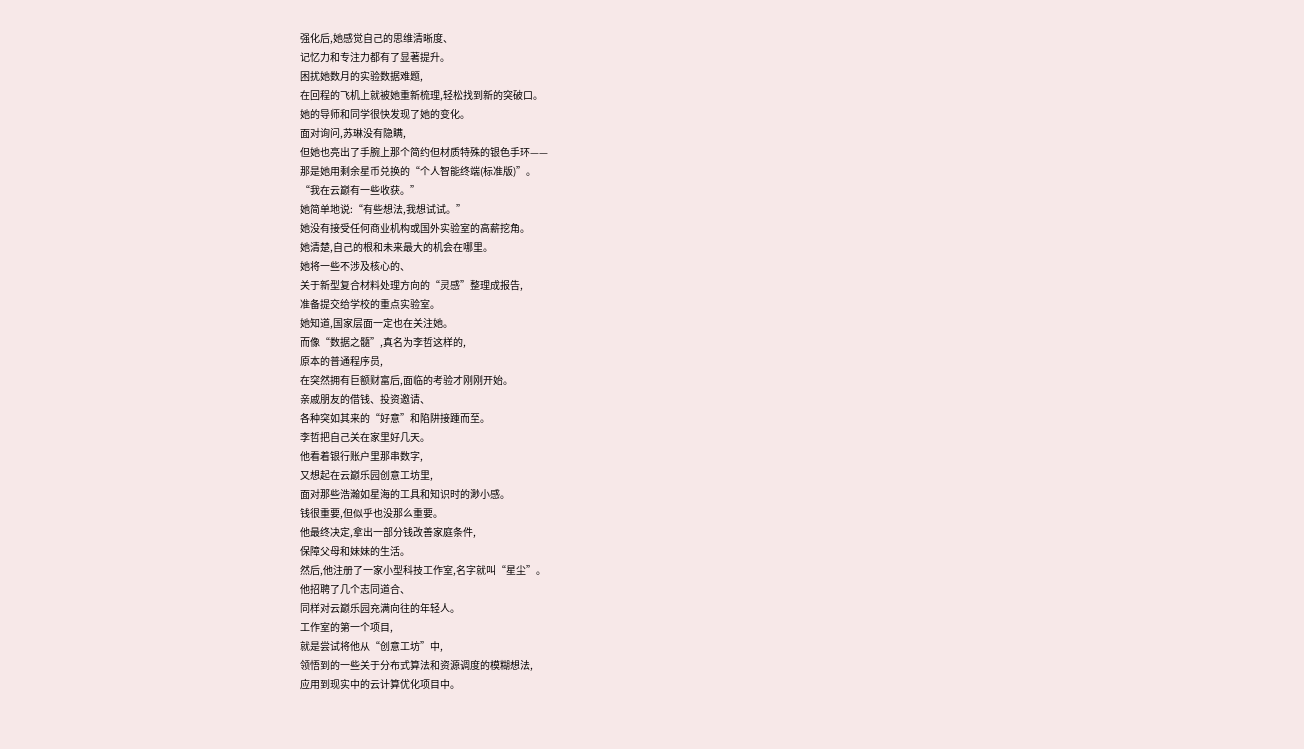强化后,她感觉自己的思维清晰度、
记忆力和专注力都有了显著提升。
困扰她数月的实验数据难题,
在回程的飞机上就被她重新梳理,轻松找到新的突破口。
她的导师和同学很快发现了她的变化。
面对询问,苏琳没有隐瞒,
但她也亮出了手腕上那个简约但材质特殊的银色手环——
那是她用剩余星币兑换的“个人智能终端(标准版)”。
“我在云巅有一些收获。”
她简单地说:“有些想法,我想试试。”
她没有接受任何商业机构或国外实验室的高薪挖角。
她清楚,自己的根和未来最大的机会在哪里。
她将一些不涉及核心的、
关于新型复合材料处理方向的“灵感”整理成报告,
准备提交给学校的重点实验室。
她知道,国家层面一定也在关注她。
而像“数据之髓”,真名为李哲这样的,
原本的普通程序员,
在突然拥有巨额财富后,面临的考验才刚刚开始。
亲戚朋友的借钱、投资邀请、
各种突如其来的“好意”和陷阱接踵而至。
李哲把自己关在家里好几天。
他看着银行账户里那串数字,
又想起在云巅乐园创意工坊里,
面对那些浩瀚如星海的工具和知识时的渺小感。
钱很重要,但似乎也没那么重要。
他最终决定,拿出一部分钱改善家庭条件,
保障父母和妹妹的生活。
然后,他注册了一家小型科技工作室,名字就叫“星尘”。
他招聘了几个志同道合、
同样对云巅乐园充满向往的年轻人。
工作室的第一个项目,
就是尝试将他从“创意工坊”中,
领悟到的一些关于分布式算法和资源调度的模糊想法,
应用到现实中的云计算优化项目中。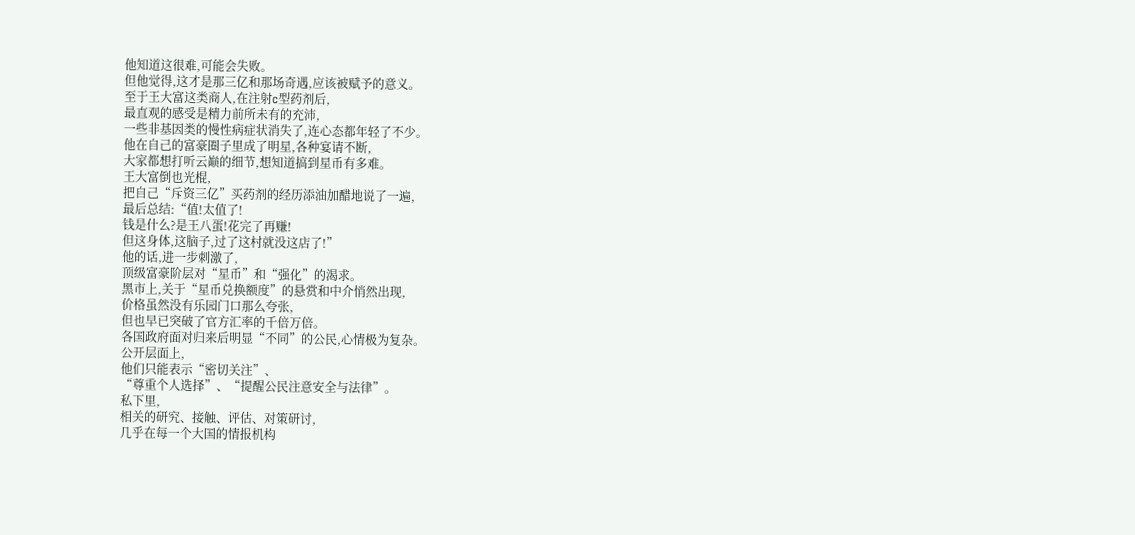他知道这很难,可能会失败。
但他觉得,这才是那三亿和那场奇遇,应该被赋予的意义。
至于王大富这类商人,在注射c型药剂后,
最直观的感受是精力前所未有的充沛,
一些非基因类的慢性病症状消失了,连心态都年轻了不少。
他在自己的富豪圈子里成了明星,各种宴请不断,
大家都想打听云巅的细节,想知道搞到星币有多难。
王大富倒也光棍,
把自己“斥资三亿”买药剂的经历添油加醋地说了一遍,
最后总结:“值!太值了!
钱是什么?是王八蛋!花完了再赚!
但这身体,这脑子,过了这村就没这店了!”
他的话,进一步刺激了,
顶级富豪阶层对“星币”和“强化”的渴求。
黑市上,关于“星币兑换额度”的悬赏和中介悄然出现,
价格虽然没有乐园门口那么夸张,
但也早已突破了官方汇率的千倍万倍。
各国政府面对归来后明显“不同”的公民,心情极为复杂。
公开层面上,
他们只能表示“密切关注”、
“尊重个人选择”、“提醒公民注意安全与法律”。
私下里,
相关的研究、接触、评估、对策研讨,
几乎在每一个大国的情报机构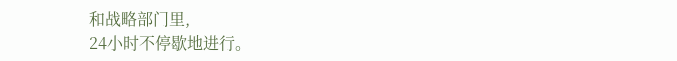和战略部门里,
24小时不停歇地进行。